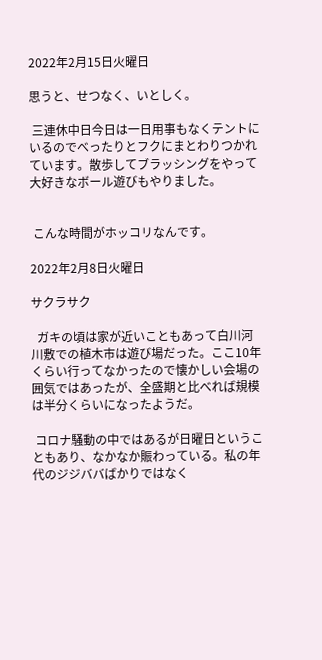2022年2月15日火曜日

思うと、せつなく、いとしく。

 三連休中日今日は一日用事もなくテントにいるのでべったりとフクにまとわりつかれています。散歩してブラッシングをやって大好きなボール遊びもやりました。


 こんな時間がホッコリなんです。

2022年2月8日火曜日

サクラサク

  ガキの頃は家が近いこともあって白川河川敷での植木市は遊び場だった。ここ10年くらい行ってなかったので懐かしい会場の囲気ではあったが、全盛期と比べれば規模は半分くらいになったようだ。

 コロナ騒動の中ではあるが日曜日ということもあり、なかなか賑わっている。私の年代のジジババばかりではなく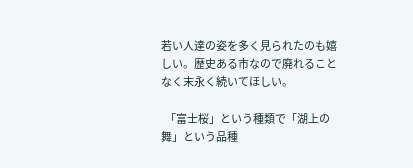若い人達の姿を多く見られたのも嬉しい。歴史ある市なので廃れることなく末永く続いてほしい。

  「富士桜」という種類で「湖上の舞」という品種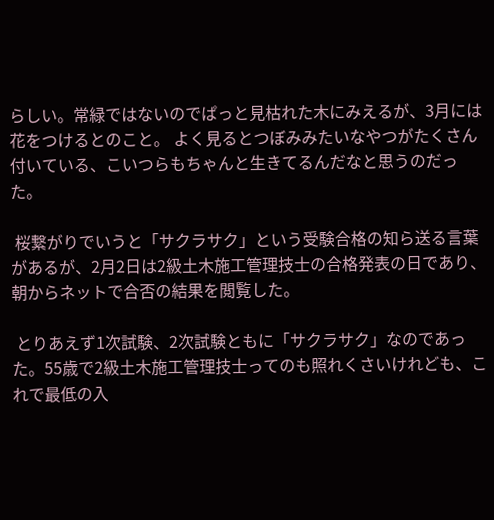らしい。常緑ではないのでぱっと見枯れた木にみえるが、3月には花をつけるとのこと。 よく見るとつぼみみたいなやつがたくさん付いている、こいつらもちゃんと生きてるんだなと思うのだった。

 桜繋がりでいうと「サクラサク」という受験合格の知ら送る言葉があるが、2月2日は2級土木施工管理技士の合格発表の日であり、朝からネットで合否の結果を閲覧した。

 とりあえず1次試験、2次試験ともに「サクラサク」なのであった。55歳で2級土木施工管理技士ってのも照れくさいけれども、これで最低の入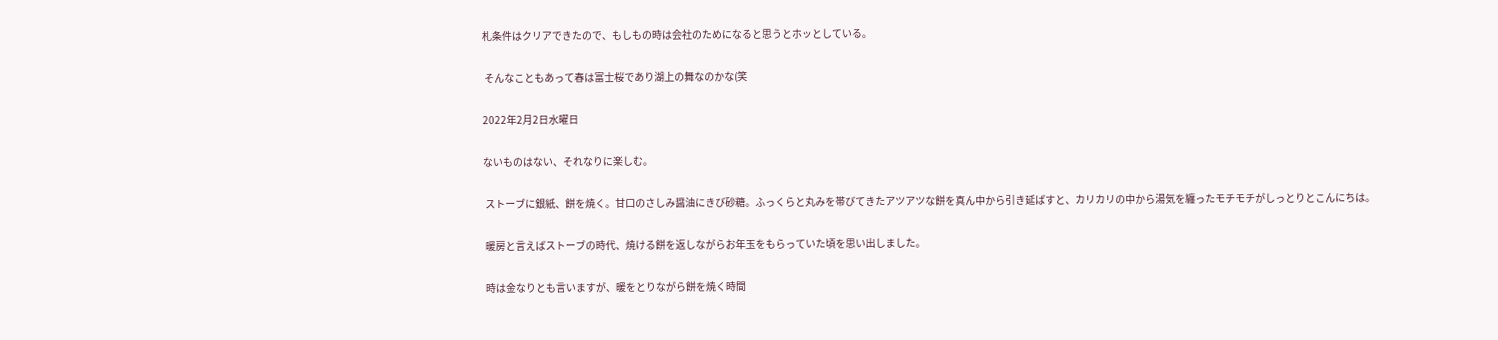札条件はクリアできたので、もしもの時は会社のためになると思うとホッとしている。

 そんなこともあって春は富士桜であり湖上の舞なのかな(笑

2022年2月2日水曜日

ないものはない、それなりに楽しむ。

 ストーブに銀紙、餅を焼く。甘口のさしみ醤油にきび砂糖。ふっくらと丸みを帯びてきたアツアツな餅を真ん中から引き延ばすと、カリカリの中から湯気を纏ったモチモチがしっとりとこんにちは。

 暖房と言えばストーブの時代、焼ける餅を返しながらお年玉をもらっていた頃を思い出しました。

 時は金なりとも言いますが、暖をとりながら餅を焼く時間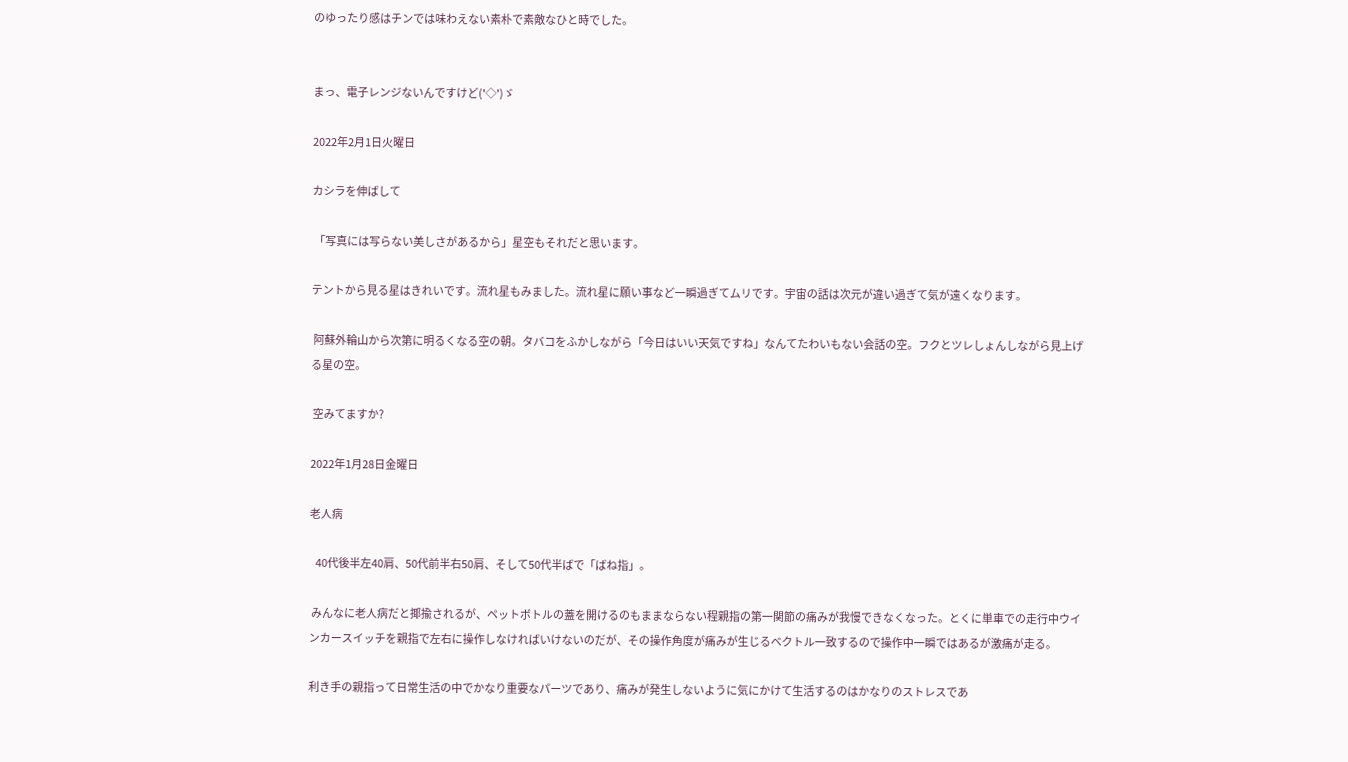のゆったり感はチンでは味わえない素朴で素敵なひと時でした。


まっ、電子レンジないんですけど('◇')ゞ

2022年2月1日火曜日

カシラを伸ばして

 「写真には写らない美しさがあるから」星空もそれだと思います。

テントから見る星はきれいです。流れ星もみました。流れ星に願い事など一瞬過ぎてムリです。宇宙の話は次元が違い過ぎて気が遠くなります。

 阿蘇外輪山から次第に明るくなる空の朝。タバコをふかしながら「今日はいい天気ですね」なんてたわいもない会話の空。フクとツレしょんしながら見上げる星の空。

 空みてますか?

2022年1月28日金曜日

老人病

   40代後半左40肩、50代前半右50肩、そして50代半ばで「ばね指」。

 みんなに老人病だと揶揄されるが、ペットボトルの蓋を開けるのもままならない程親指の第一関節の痛みが我慢できなくなった。とくに単車での走行中ウインカースイッチを親指で左右に操作しなければいけないのだが、その操作角度が痛みが生じるベクトル一致するので操作中一瞬ではあるが激痛が走る。

利き手の親指って日常生活の中でかなり重要なパーツであり、痛みが発生しないように気にかけて生活するのはかなりのストレスであ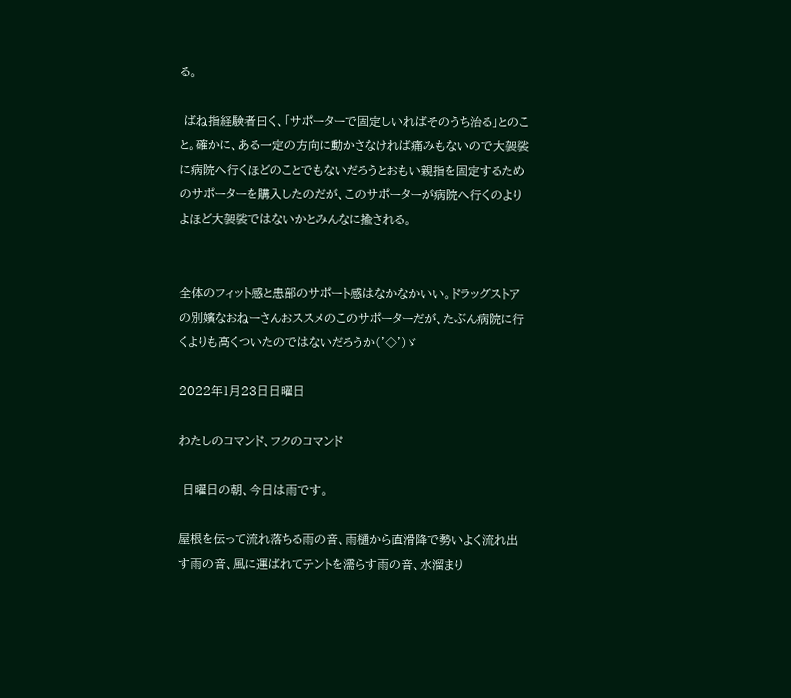る。

 ばね指経験者曰く、「サポーターで固定しいればそのうち治る」とのこと。確かに、ある一定の方向に動かさなければ痛みもないので大袈裟に病院へ行くほどのことでもないだろうとおもい親指を固定するためのサポーターを購入したのだが、このサポーターが病院へ行くのよりよほど大袈裟ではないかとみんなに揄される。


全体のフィット感と患部のサポート感はなかなかいい。ドラッグストアの別嬪なおねーさんおススメのこのサポーターだが、たぶん病院に行くよりも高くついたのではないだろうか('◇')ゞ

2022年1月23日日曜日

わたしのコマンド、フクのコマンド

 日曜日の朝、今日は雨です。

屋根を伝って流れ落ちる雨の音、雨樋から直滑降で勢いよく流れ出す雨の音、風に運ばれてテントを濡らす雨の音、水溜まり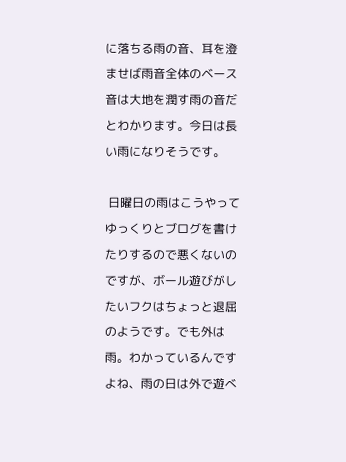に落ちる雨の音、耳を澄ませば雨音全体のベース音は大地を潤す雨の音だとわかります。今日は長い雨になりそうです。

 日曜日の雨はこうやってゆっくりとブログを書けたりするので悪くないのですが、ボール遊びがしたいフクはちょっと退屈のようです。でも外は雨。わかっているんですよね、雨の日は外で遊べ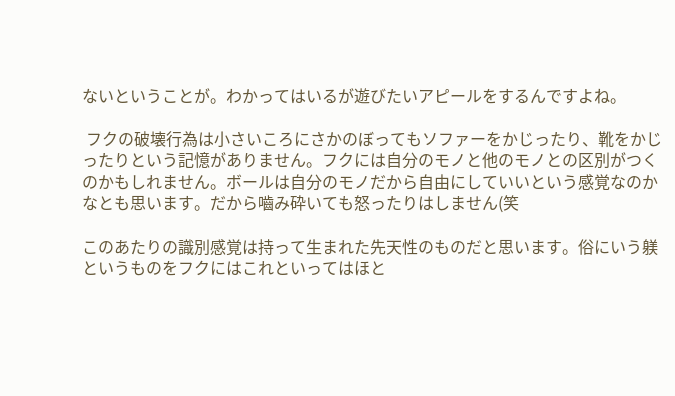ないということが。わかってはいるが遊びたいアピールをするんですよね。

 フクの破壊行為は小さいころにさかのぼってもソファーをかじったり、靴をかじったりという記憶がありません。フクには自分のモノと他のモノとの区別がつくのかもしれません。ボールは自分のモノだから自由にしていいという感覚なのかなとも思います。だから嚙み砕いても怒ったりはしません(笑

このあたりの識別感覚は持って生まれた先天性のものだと思います。俗にいう躾というものをフクにはこれといってはほと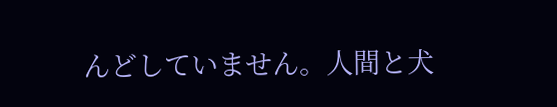んどしていません。人間と犬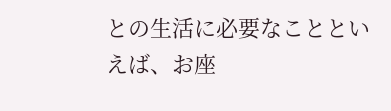との生活に必要なことといえば、お座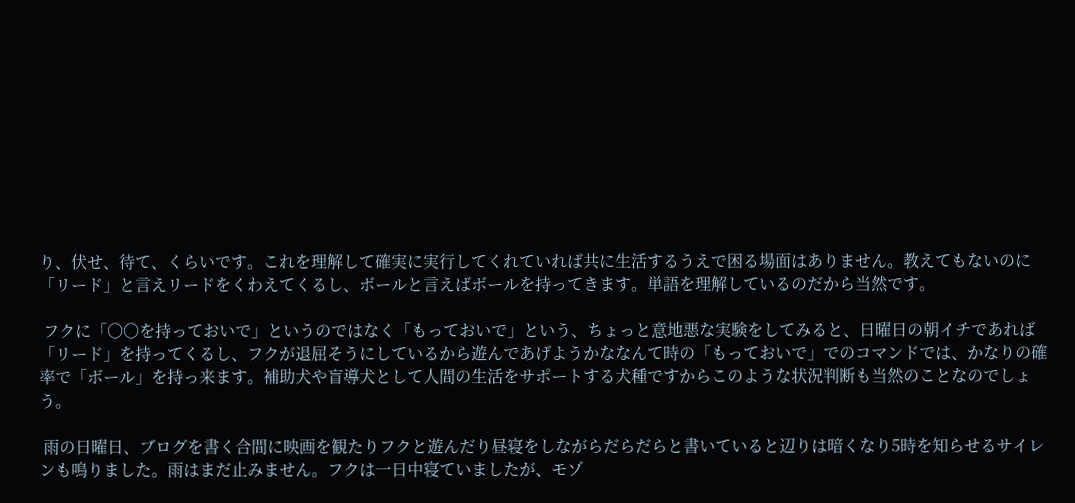り、伏せ、待て、くらいです。これを理解して確実に実行してくれていれば共に生活するうえで困る場面はありません。教えてもないのに「リード」と言えリードをくわえてくるし、ボールと言えばボールを持ってきます。単語を理解しているのだから当然です。

 フクに「〇〇を持っておいで」というのではなく「もっておいで」という、ちょっと意地悪な実験をしてみると、日曜日の朝イチであれば「リード」を持ってくるし、フクが退屈そうにしているから遊んであげようかななんて時の「もっておいで」でのコマンドでは、かなりの確率で「ボール」を持っ来ます。補助犬や盲導犬として人間の生活をサポートする犬種ですからこのような状況判断も当然のことなのでしょう。

 雨の日曜日、ブログを書く合間に映画を観たりフクと遊んだり昼寝をしながらだらだらと書いていると辺りは暗くなり5時を知らせるサイレンも鳴りました。雨はまだ止みません。フクは一日中寝ていましたが、モゾ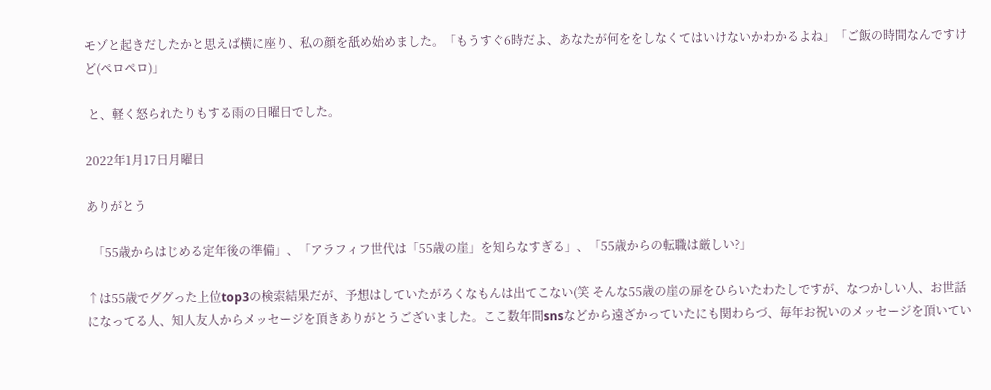モゾと起きだしたかと思えば横に座り、私の顔を舐め始めました。「もうすぐ6時だよ、あなたが何ををしなくてはいけないかわかるよね」「ご飯の時間なんですけど(ペロペロ)」

 と、軽く怒られたりもする雨の日曜日でした。

2022年1月17日月曜日

ありがとう

  「55歳からはじめる定年後の準備」、「アラフィフ世代は「55歳の崖」を知らなすぎる」、「55歳からの転職は厳しい?」

↑は55歳でググった上位top3の検索結果だが、予想はしていたがろくなもんは出てこない(笑 そんな55歳の崖の扉をひらいたわたしですが、なつかしい人、お世話になってる人、知人友人からメッセージを頂きありがとうございました。ここ数年間snsなどから遠ざかっていたにも関わらづ、毎年お祝いのメッセージを頂いてい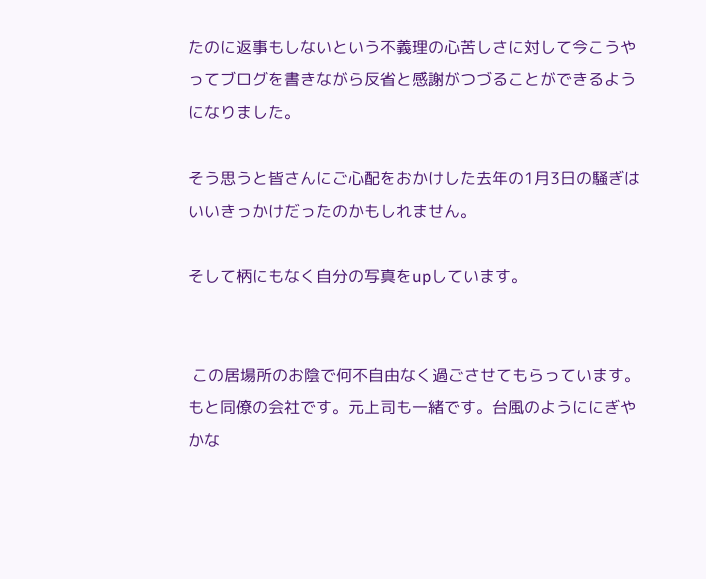たのに返事もしないという不義理の心苦しさに対して今こうやってブログを書きながら反省と感謝がつづることができるようになりました。

そう思うと皆さんにご心配をおかけした去年の1月3日の騒ぎはいいきっかけだったのかもしれません。

そして柄にもなく自分の写真をupしています。


 この居場所のお陰で何不自由なく過ごさせてもらっています。もと同僚の会社です。元上司も一緒です。台風のようににぎやかな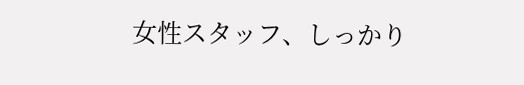女性スタッフ、しっかり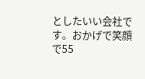としたいい会社です。おかげで笑顔で55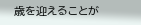歳を迎えることが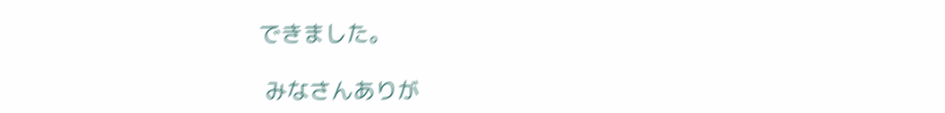できました。

 みなさんありが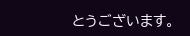とうございます。